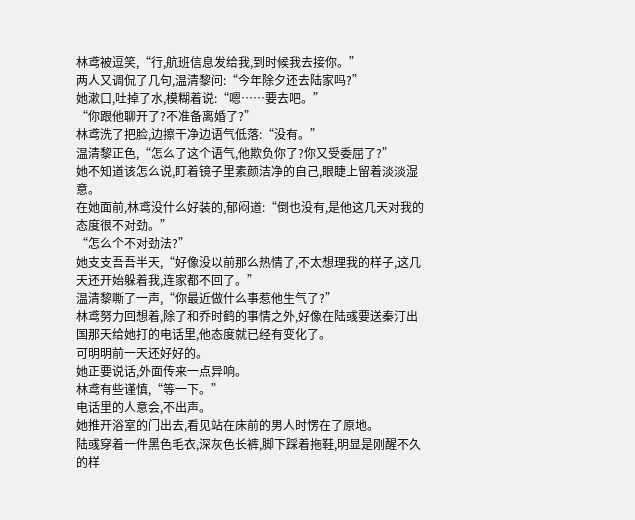林鸢被逗笑,“行,航班信息发给我,到时候我去接你。”
两人又调侃了几句,温清黎问:“今年除夕还去陆家吗?”
她漱口,吐掉了水,模糊着说:“嗯……要去吧。”
“你跟他聊开了?不准备离婚了?”
林鸢洗了把脸,边擦干净边语气低落:“没有。”
温清黎正色,“怎么了这个语气,他欺负你了?你又受委屈了?”
她不知道该怎么说,盯着镜子里素颜洁净的自己,眼睫上留着淡淡湿意。
在她面前,林鸢没什么好装的,郁闷道:“倒也没有,是他这几天对我的态度很不对劲。”
“怎么个不对劲法?”
她支支吾吾半天,“好像没以前那么热情了,不太想理我的样子,这几天还开始躲着我,连家都不回了。”
温清黎嘶了一声,“你最近做什么事惹他生气了?”
林鸢努力回想着,除了和乔时鹤的事情之外,好像在陆彧要送秦汀出国那天给她打的电话里,他态度就已经有变化了。
可明明前一天还好好的。
她正要说话,外面传来一点异响。
林鸢有些谨慎,“等一下。”
电话里的人意会,不出声。
她推开浴室的门出去,看见站在床前的男人时愣在了原地。
陆彧穿着一件黑色毛衣,深灰色长裤,脚下踩着拖鞋,明显是刚醒不久的样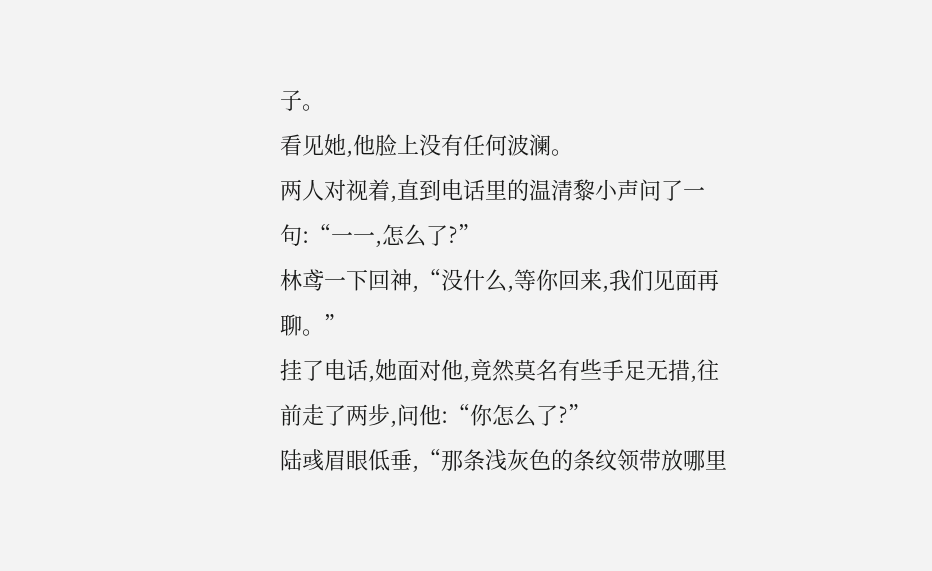子。
看见她,他脸上没有任何波澜。
两人对视着,直到电话里的温清黎小声问了一句:“一一,怎么了?”
林鸢一下回神,“没什么,等你回来,我们见面再聊。”
挂了电话,她面对他,竟然莫名有些手足无措,往前走了两步,问他:“你怎么了?”
陆彧眉眼低垂,“那条浅灰色的条纹领带放哪里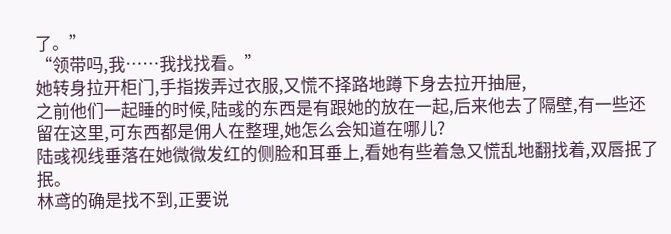了。”
“领带吗,我……我找找看。”
她转身拉开柜门,手指拨弄过衣服,又慌不择路地蹲下身去拉开抽屉,
之前他们一起睡的时候,陆彧的东西是有跟她的放在一起,后来他去了隔壁,有一些还留在这里,可东西都是佣人在整理,她怎么会知道在哪儿?
陆彧视线垂落在她微微发红的侧脸和耳垂上,看她有些着急又慌乱地翻找着,双唇抿了抿。
林鸢的确是找不到,正要说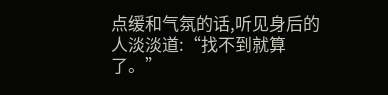点缓和气氛的话,听见身后的人淡淡道:“找不到就算了。”